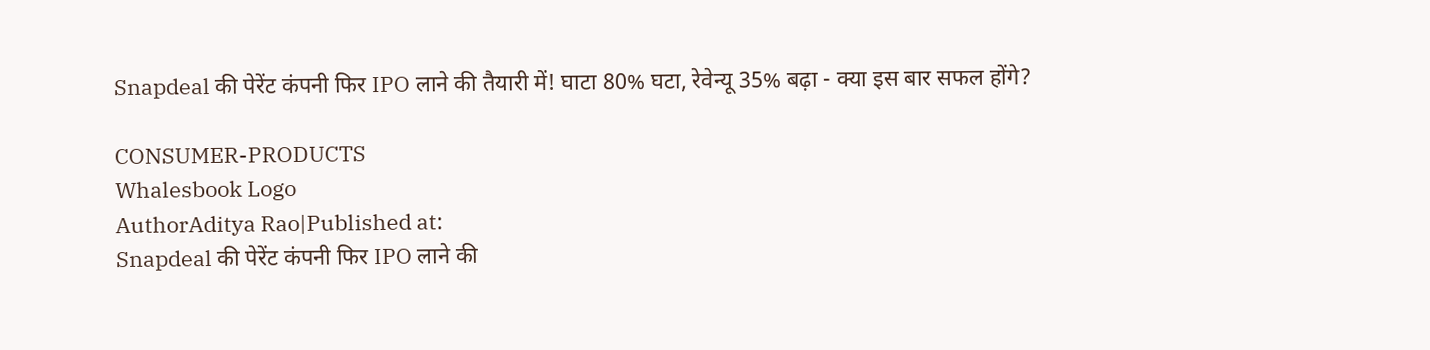Snapdeal की पेरेंट कंपनी फिर IPO लाने की तैयारी में! घाटा 80% घटा, रेवेन्यू 35% बढ़ा - क्या इस बार सफल होंगे?

CONSUMER-PRODUCTS
Whalesbook Logo
AuthorAditya Rao|Published at:
Snapdeal की पेरेंट कंपनी फिर IPO लाने की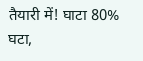तैयारी में! घाटा 80% घटा,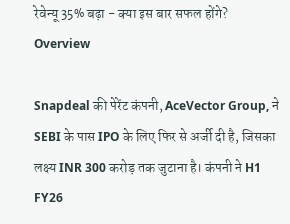रेवेन्यू 35% बढ़ा - क्या इस बार सफल होंगे?
Overview

Snapdeal की पेरेंट कंपनी, AceVector Group, ने SEBI के पास IPO के लिए फिर से अर्जी दी है, जिसका लक्ष्य INR 300 करोड़ तक जुटाना है। कंपनी ने H1 FY26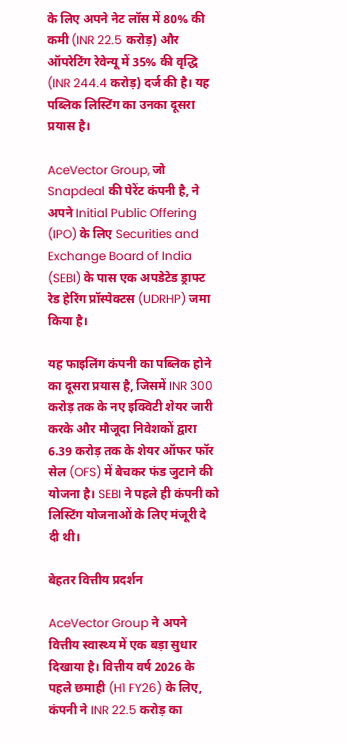के लिए अपने नेट लॉस में 80% की कमी (INR 22.5 करोड़) और ऑपरेटिंग रेवेन्यू में 35% की वृद्धि (INR 244.4 करोड़) दर्ज की है। यह पब्लिक लिस्टिंग का उनका दूसरा प्रयास है।

AceVector Group, जो Snapdeal की पेरेंट कंपनी है, ने अपने Initial Public Offering (IPO) के लिए Securities and Exchange Board of India (SEBI) के पास एक अपडेटेड ड्राफ्ट रेड हेरिंग प्रॉस्पेक्टस (UDRHP) जमा किया है।

यह फाइलिंग कंपनी का पब्लिक होने का दूसरा प्रयास है, जिसमें INR 300 करोड़ तक के नए इक्विटी शेयर जारी करके और मौजूदा निवेशकों द्वारा 6.39 करोड़ तक के शेयर ऑफर फॉर सेल (OFS) में बेचकर फंड जुटाने की योजना है। SEBI ने पहले ही कंपनी को लिस्टिंग योजनाओं के लिए मंजूरी दे दी थी।

बेहतर वित्तीय प्रदर्शन

AceVector Group ने अपने वित्तीय स्वास्थ्य में एक बड़ा सुधार दिखाया है। वित्तीय वर्ष 2026 के पहले छमाही (H1 FY26) के लिए, कंपनी ने INR 22.5 करोड़ का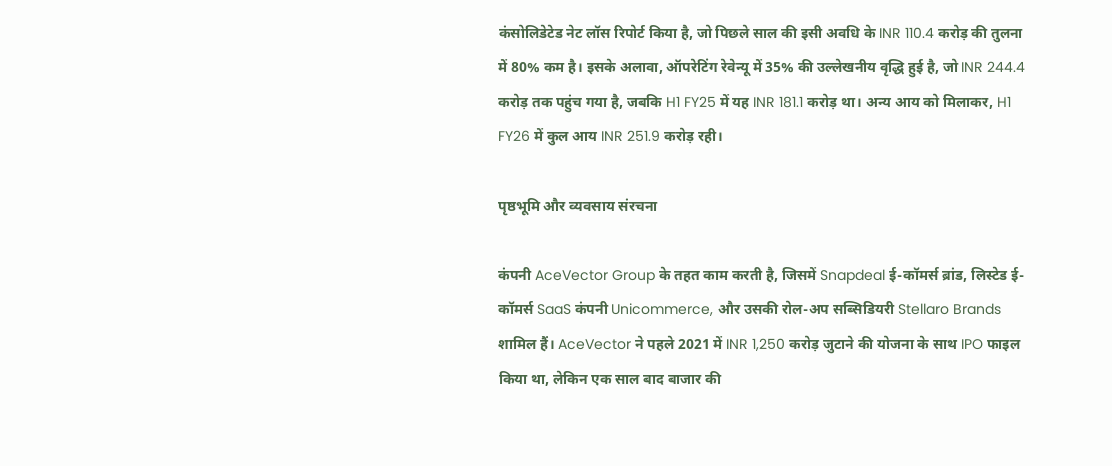कंसोलिडेटेड नेट लॉस रिपोर्ट किया है, जो पिछले साल की इसी अवधि के INR 110.4 करोड़ की तुलना में 80% कम है। इसके अलावा, ऑपरेटिंग रेवेन्यू में 35% की उल्लेखनीय वृद्धि हुई है, जो INR 244.4 करोड़ तक पहुंच गया है, जबकि H1 FY25 में यह INR 181.1 करोड़ था। अन्य आय को मिलाकर, H1 FY26 में कुल आय INR 251.9 करोड़ रही।

पृष्ठभूमि और व्यवसाय संरचना

कंपनी AceVector Group के तहत काम करती है, जिसमें Snapdeal ई-कॉमर्स ब्रांड, लिस्टेड ई-कॉमर्स SaaS कंपनी Unicommerce, और उसकी रोल-अप सब्सिडियरी Stellaro Brands शामिल हैं। AceVector ने पहले 2021 में INR 1,250 करोड़ जुटाने की योजना के साथ IPO फाइल किया था, लेकिन एक साल बाद बाजार की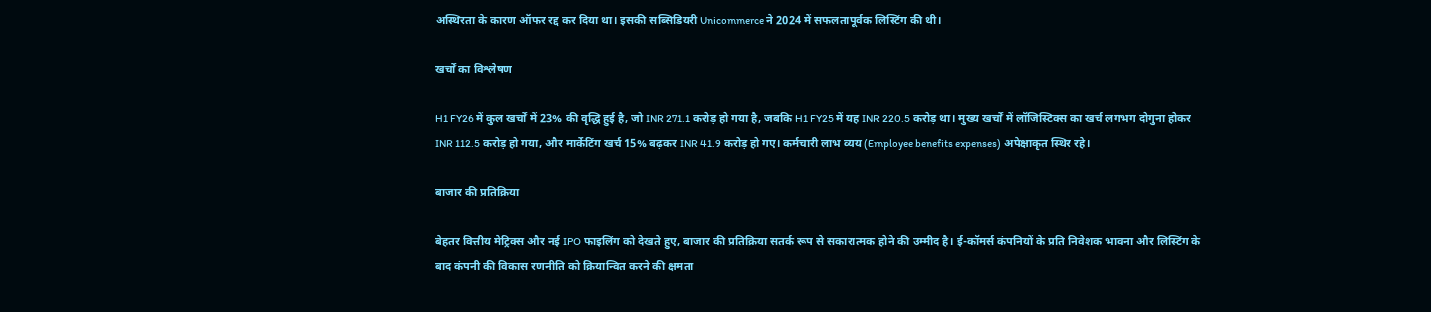अस्थिरता के कारण ऑफर रद्द कर दिया था। इसकी सब्सिडियरी Unicommerce ने 2024 में सफलतापूर्वक लिस्टिंग की थी।

खर्चों का विश्लेषण

H1 FY26 में कुल खर्चों में 23% की वृद्धि हुई है, जो INR 271.1 करोड़ हो गया है, जबकि H1 FY25 में यह INR 220.5 करोड़ था। मुख्य खर्चों में लॉजिस्टिक्स का खर्च लगभग दोगुना होकर INR 112.5 करोड़ हो गया, और मार्केटिंग खर्च 15% बढ़कर INR 41.9 करोड़ हो गए। कर्मचारी लाभ व्यय (Employee benefits expenses) अपेक्षाकृत स्थिर रहे।

बाजार की प्रतिक्रिया

बेहतर वित्तीय मेट्रिक्स और नई IPO फाइलिंग को देखते हुए, बाजार की प्रतिक्रिया सतर्क रूप से सकारात्मक होने की उम्मीद है। ई-कॉमर्स कंपनियों के प्रति निवेशक भावना और लिस्टिंग के बाद कंपनी की विकास रणनीति को क्रियान्वित करने की क्षमता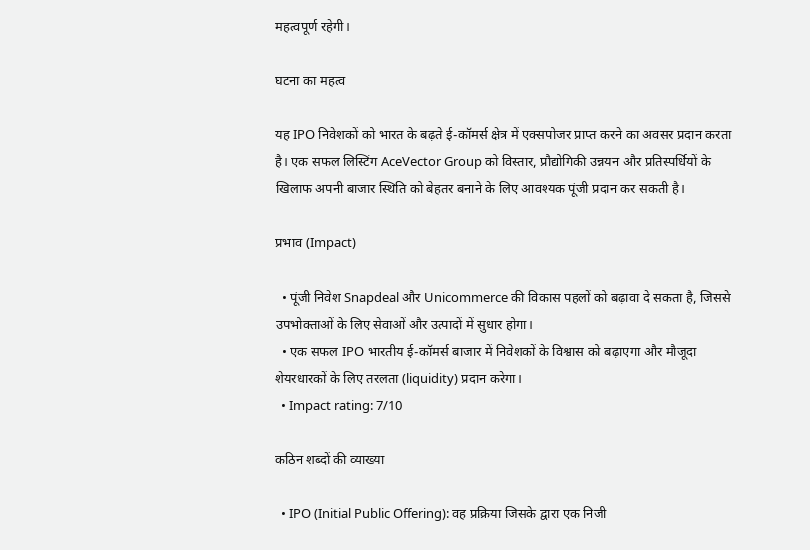महत्वपूर्ण रहेगी।

घटना का महत्व

यह IPO निवेशकों को भारत के बढ़ते ई-कॉमर्स क्षेत्र में एक्सपोजर प्राप्त करने का अवसर प्रदान करता है। एक सफल लिस्टिंग AceVector Group को विस्तार, प्रौद्योगिकी उन्नयन और प्रतिस्पर्धियों के खिलाफ अपनी बाजार स्थिति को बेहतर बनाने के लिए आवश्यक पूंजी प्रदान कर सकती है।

प्रभाव (Impact)

  • पूंजी निवेश Snapdeal और Unicommerce की विकास पहलों को बढ़ावा दे सकता है, जिससे उपभोक्ताओं के लिए सेवाओं और उत्पादों में सुधार होगा।
  • एक सफल IPO भारतीय ई-कॉमर्स बाजार में निवेशकों के विश्वास को बढ़ाएगा और मौजूदा शेयरधारकों के लिए तरलता (liquidity) प्रदान करेगा।
  • Impact rating: 7/10

कठिन शब्दों की व्याख्या

  • IPO (Initial Public Offering): वह प्रक्रिया जिसके द्वारा एक निजी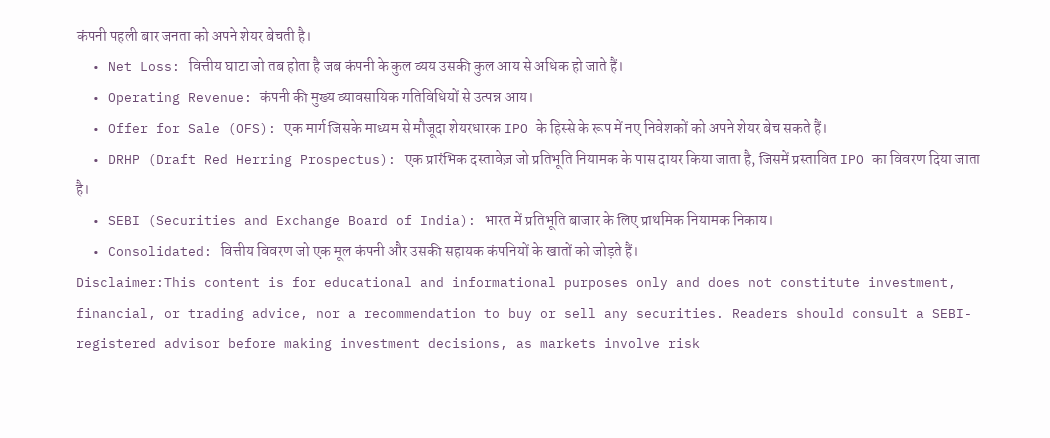कंपनी पहली बार जनता को अपने शेयर बेचती है।
  • Net Loss: वित्तीय घाटा जो तब होता है जब कंपनी के कुल व्यय उसकी कुल आय से अधिक हो जाते हैं।
  • Operating Revenue: कंपनी की मुख्य व्यावसायिक गतिविधियों से उत्पन्न आय।
  • Offer for Sale (OFS): एक मार्ग जिसके माध्यम से मौजूदा शेयरधारक IPO के हिस्से के रूप में नए निवेशकों को अपने शेयर बेच सकते हैं।
  • DRHP (Draft Red Herring Prospectus): एक प्रारंभिक दस्तावेज़ जो प्रतिभूति नियामक के पास दायर किया जाता है, जिसमें प्रस्तावित IPO का विवरण दिया जाता है।
  • SEBI (Securities and Exchange Board of India): भारत में प्रतिभूति बाजार के लिए प्राथमिक नियामक निकाय।
  • Consolidated: वित्तीय विवरण जो एक मूल कंपनी और उसकी सहायक कंपनियों के खातों को जोड़ते हैं।
Disclaimer:This content is for educational and informational purposes only and does not constitute investment, financial, or trading advice, nor a recommendation to buy or sell any securities. Readers should consult a SEBI-registered advisor before making investment decisions, as markets involve risk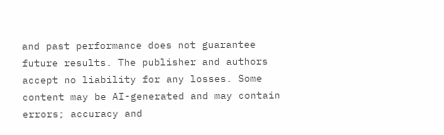and past performance does not guarantee future results. The publisher and authors accept no liability for any losses. Some content may be AI-generated and may contain errors; accuracy and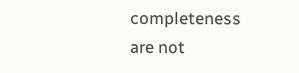completeness are not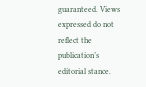guaranteed. Views expressed do not reflect the publication’s editorial stance.